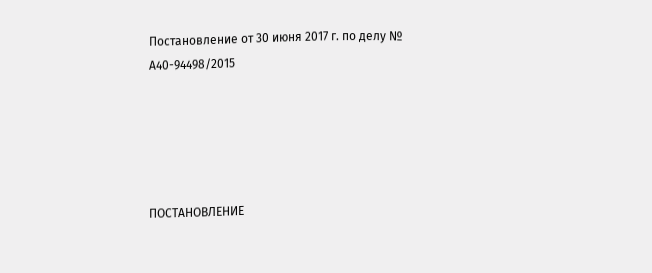Постановление от 30 июня 2017 г. по делу № А40-94498/2015





ПОСТАНОВЛЕНИЕ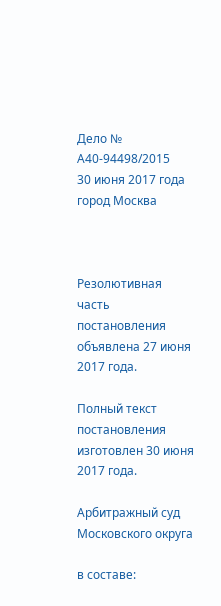Дело № А40-94498/2015
30 июня 2017 года
город Москва



Резолютивная часть постановления объявлена 27 июня 2017 года.

Полный текст постановления изготовлен 30 июня 2017 года.

Арбитражный суд Московского округа

в составе: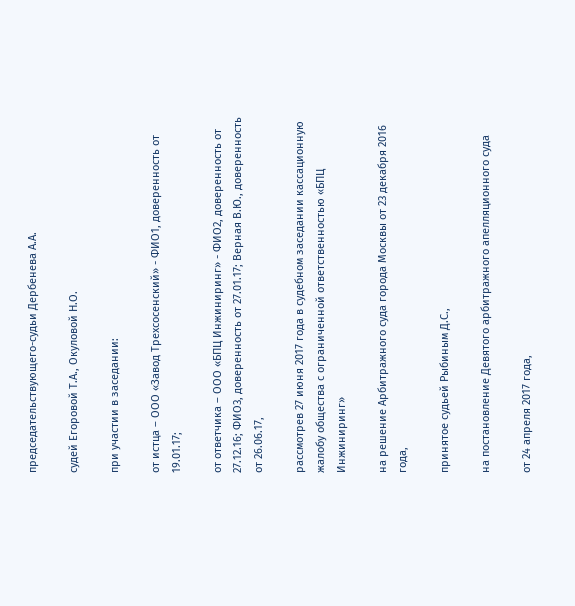председательствующего-судьи Дербенева А.А.

судей Егоровой Т.А., Окуловой Н.О.

при участии в заседании:

от истца – ООО «Завод Трехсосенский» - ФИО1, доверенность от 19.01.17;

от ответчика – ООО «БПЦ Инжиниринг» - ФИО2, доверенность от 27.12.16; ФИО3, доверенность от 27.01.17; Верная В.Ю., доверенность от 26.06.17,

рассмотрев 27 июня 2017 года в судебном заседании кассационную жалобу общества с ограниченной ответственностью «БПЦ Инжиниринг»

на решение Арбитражного суда города Москвы от 23 декабря 2016 года,

принятое судьей Рыбиным Д.С.,

на постановление Девятого арбитражного апелляционного суда

от 24 апреля 2017 года,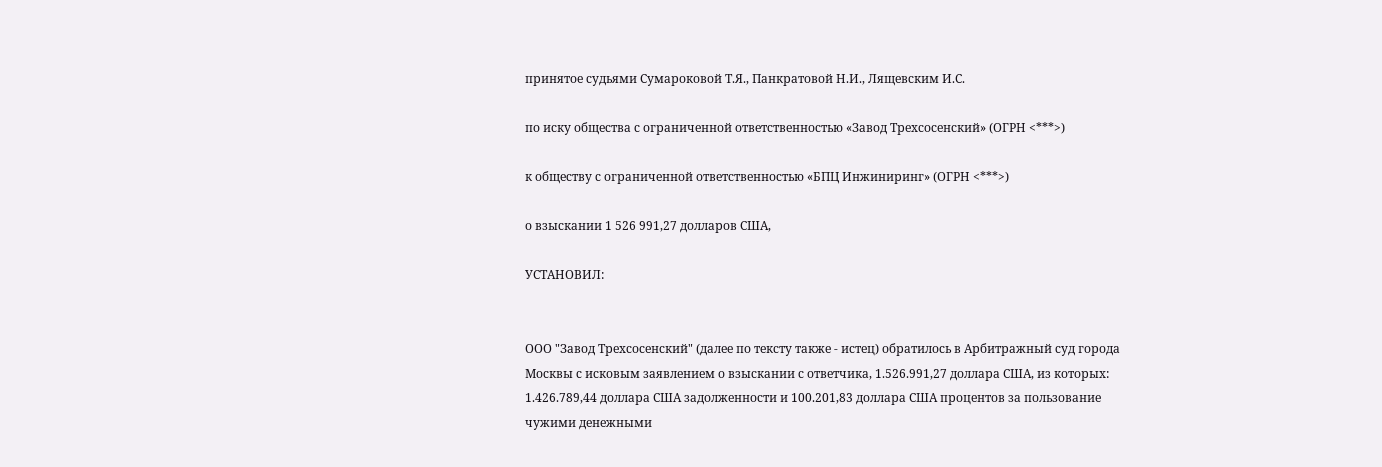принятое судьями Сумароковой Т.Я., Панкратовой Н.И., Лящевским И.С.

по иску общества с ограниченной ответственностью «Завод Трехсосенский» (ОГРН <***>)

к обществу с ограниченной ответственностью «БПЦ Инжиниринг» (ОГРН <***>)

о взыскании 1 526 991,27 долларов США,

УСТАНОВИЛ:


ООО "Завод Трехсосенский" (далее по тексту также - истец) обратилось в Арбитражный суд города Москвы с исковым заявлением о взыскании с ответчика, 1.526.991,27 доллара США, из которых: 1.426.789,44 доллара США задолженности и 100.201,83 доллара США процентов за пользование чужими денежными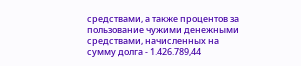средствами, а также процентов за пользование чужими денежными средствами, начисленных на сумму долга - 1.426.789,44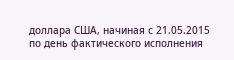доллара США, начиная с 21.05.2015 по день фактического исполнения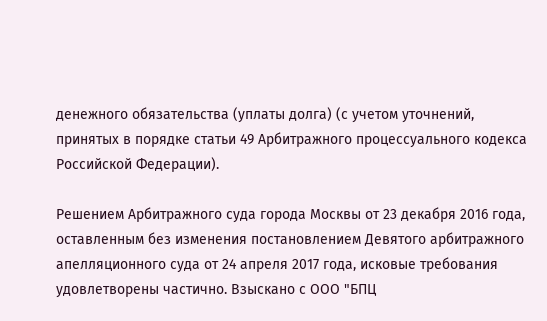денежного обязательства (уплаты долга) (с учетом уточнений, принятых в порядке статьи 49 Арбитражного процессуального кодекса Российской Федерации).

Решением Арбитражного суда города Москвы от 23 декабря 2016 года, оставленным без изменения постановлением Девятого арбитражного апелляционного суда от 24 апреля 2017 года, исковые требования удовлетворены частично. Взыскано с ООО "БПЦ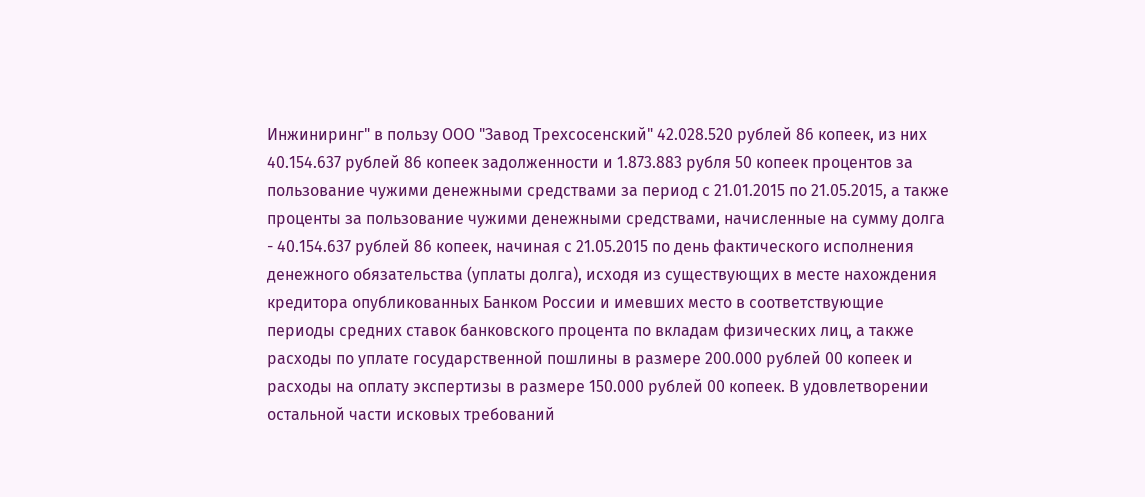Инжиниринг" в пользу ООО "Завод Трехсосенский" 42.028.520 рублей 86 копеек, из них 40.154.637 рублей 86 копеек задолженности и 1.873.883 рубля 50 копеек процентов за пользование чужими денежными средствами за период с 21.01.2015 по 21.05.2015, а также проценты за пользование чужими денежными средствами, начисленные на сумму долга - 40.154.637 рублей 86 копеек, начиная с 21.05.2015 по день фактического исполнения денежного обязательства (уплаты долга), исходя из существующих в месте нахождения кредитора опубликованных Банком России и имевших место в соответствующие периоды средних ставок банковского процента по вкладам физических лиц, а также расходы по уплате государственной пошлины в размере 200.000 рублей 00 копеек и расходы на оплату экспертизы в размере 150.000 рублей 00 копеек. В удовлетворении остальной части исковых требований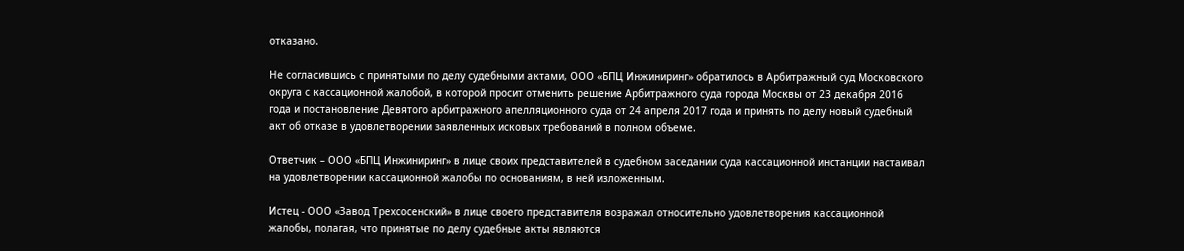отказано.

Не согласившись с принятыми по делу судебными актами, ООО «БПЦ Инжиниринг» обратилось в Арбитражный суд Московского округа с кассационной жалобой, в которой просит отменить решение Арбитражного суда города Москвы от 23 декабря 2016 года и постановление Девятого арбитражного апелляционного суда от 24 апреля 2017 года и принять по делу новый судебный акт об отказе в удовлетворении заявленных исковых требований в полном объеме.

Ответчик – ООО «БПЦ Инжиниринг» в лице своих представителей в судебном заседании суда кассационной инстанции настаивал на удовлетворении кассационной жалобы по основаниям, в ней изложенным.

Истец - ООО «Завод Трехсосенский» в лице своего представителя возражал относительно удовлетворения кассационной жалобы, полагая, что принятые по делу судебные акты являются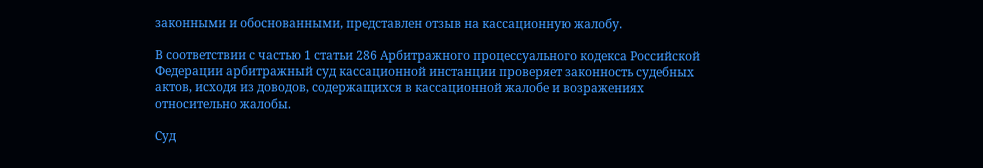законными и обоснованными, представлен отзыв на кассационную жалобу.

В соответствии с частью 1 статьи 286 Арбитражного процессуального кодекса Российской Федерации арбитражный суд кассационной инстанции проверяет законность судебных актов, исходя из доводов, содержащихся в кассационной жалобе и возражениях относительно жалобы.

Суд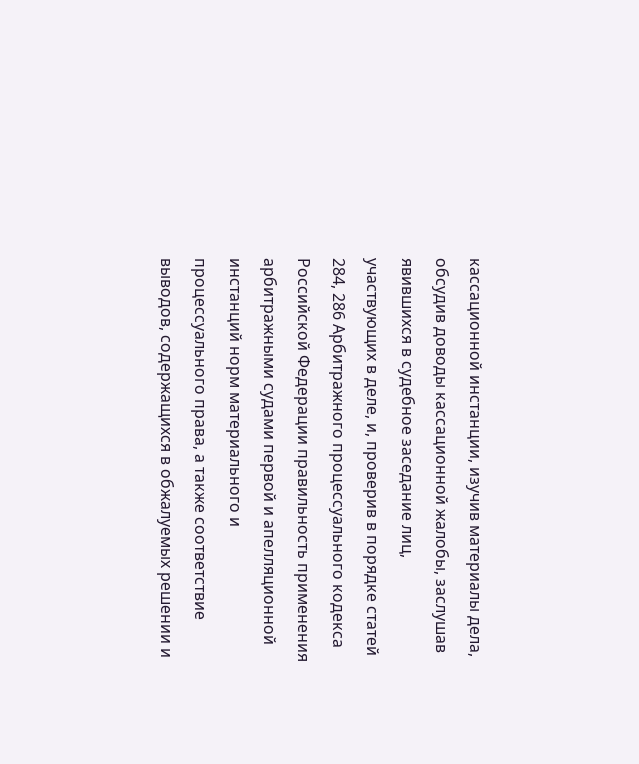кассационной инстанции, изучив материалы дела, обсудив доводы кассационной жалобы, заслушав явившихся в судебное заседание лиц, участвующих в деле, и, проверив в порядке статей 284, 286 Арбитражного процессуального кодекса Российской Федерации правильность применения арбитражными судами первой и апелляционной инстанций норм материального и процессуального права, а также соответствие выводов, содержащихся в обжалуемых решении и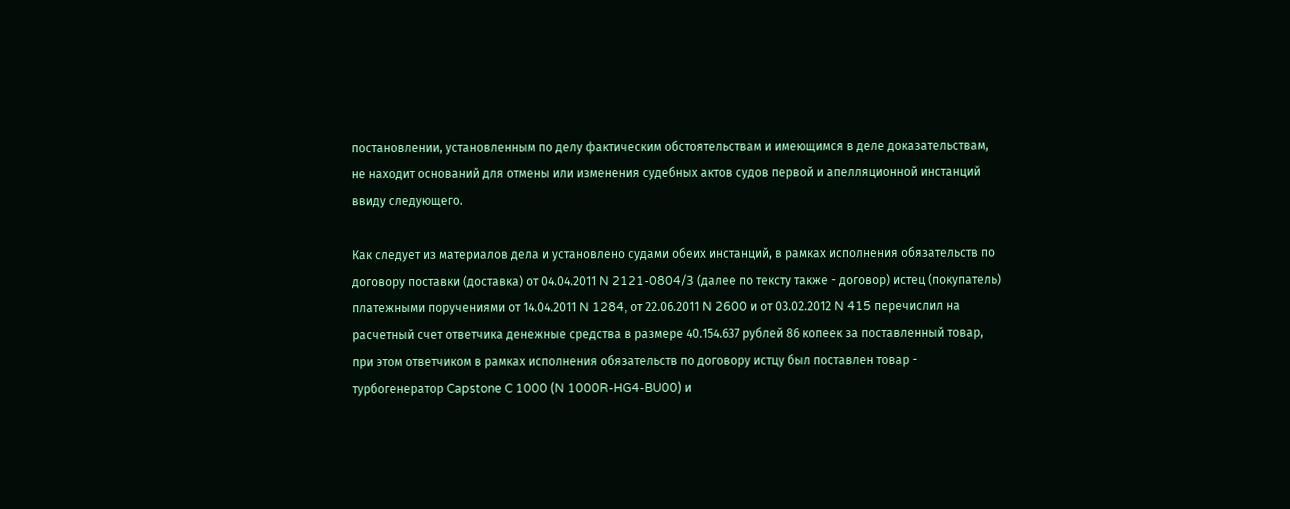постановлении, установленным по делу фактическим обстоятельствам и имеющимся в деле доказательствам, не находит оснований для отмены или изменения судебных актов судов первой и апелляционной инстанций ввиду следующего.

Как следует из материалов дела и установлено судами обеих инстанций, в рамках исполнения обязательств по договору поставки (доставка) от 04.04.2011 N 2121-0804/3 (далее по тексту также - договор) истец (покупатель) платежными поручениями от 14.04.2011 N 1284, от 22.06.2011 N 2600 и от 03.02.2012 N 415 перечислил на расчетный счет ответчика денежные средства в размере 40.154.637 рублей 86 копеек за поставленный товар, при этом ответчиком в рамках исполнения обязательств по договору истцу был поставлен товар - турбогенератор Capstone C 1000 (N 1000R-HG4-BU00) и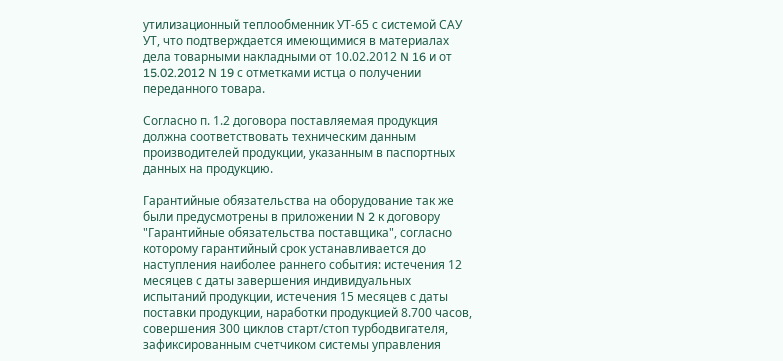утилизационный теплообменник УТ-65 с системой САУ УТ, что подтверждается имеющимися в материалах дела товарными накладными от 10.02.2012 N 16 и от 15.02.2012 N 19 с отметками истца о получении переданного товара.

Согласно п. 1.2 договора поставляемая продукция должна соответствовать техническим данным производителей продукции, указанным в паспортных данных на продукцию.

Гарантийные обязательства на оборудование так же были предусмотрены в приложении N 2 к договору "Гарантийные обязательства поставщика", согласно которому гарантийный срок устанавливается до наступления наиболее раннего события: истечения 12 месяцев с даты завершения индивидуальных испытаний продукции, истечения 15 месяцев с даты поставки продукции, наработки продукцией 8.700 часов, совершения 300 циклов старт/стоп турбодвигателя, зафиксированным счетчиком системы управления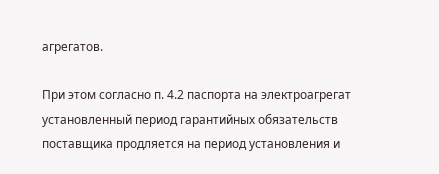агрегатов.

При этом согласно п. 4.2 паспорта на электроагрегат установленный период гарантийных обязательств поставщика продляется на период установления и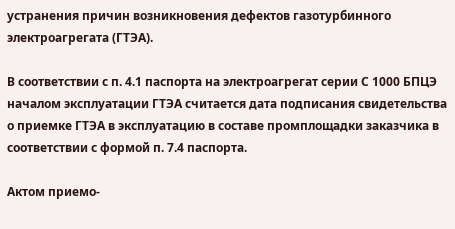устранения причин возникновения дефектов газотурбинного электроагрегата (ГТЭА).

В соответствии с п. 4.1 паспорта на электроагрегат серии С 1000 БПЦЭ началом эксплуатации ГТЭА считается дата подписания свидетельства о приемке ГТЭА в эксплуатацию в составе промплощадки заказчика в соответствии с формой п. 7.4 паспорта.

Актом приемо-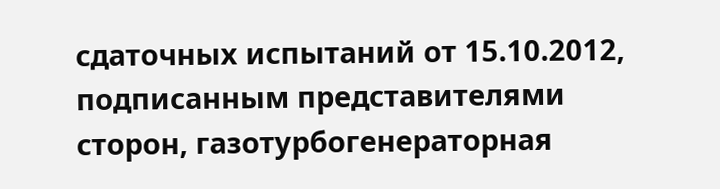сдаточных испытаний от 15.10.2012, подписанным представителями сторон, газотурбогенераторная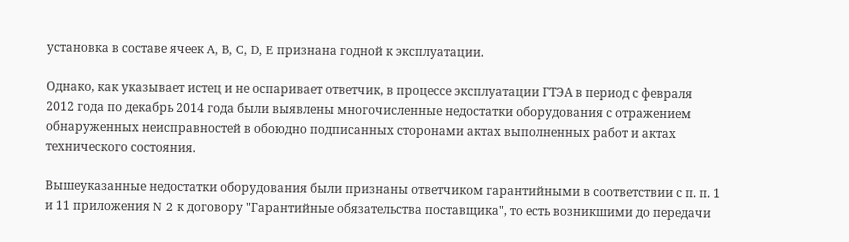установка в составе ячеек A, B, C, D, E признана годной к эксплуатации.

Однако, как указывает истец и не оспаривает ответчик, в процессе эксплуатации ГТЭА в период с февраля 2012 года по декабрь 2014 года были выявлены многочисленные недостатки оборудования с отражением обнаруженных неисправностей в обоюдно подписанных сторонами актах выполненных работ и актах технического состояния.

Вышеуказанные недостатки оборудования были признаны ответчиком гарантийными в соответствии с п. п. 1 и 11 приложения N 2 к договору "Гарантийные обязательства поставщика", то есть возникшими до передачи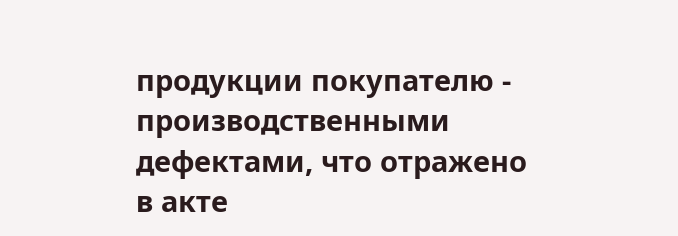продукции покупателю - производственными дефектами, что отражено в акте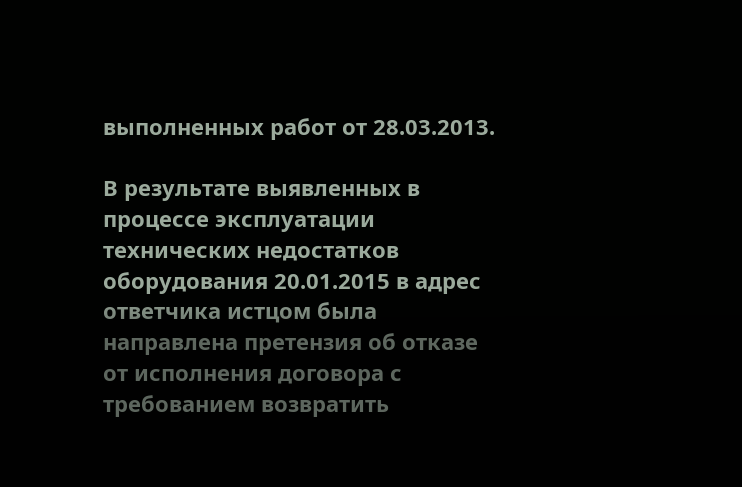выполненных работ от 28.03.2013.

В результате выявленных в процессе эксплуатации технических недостатков оборудования 20.01.2015 в адрес ответчика истцом была направлена претензия об отказе от исполнения договора с требованием возвратить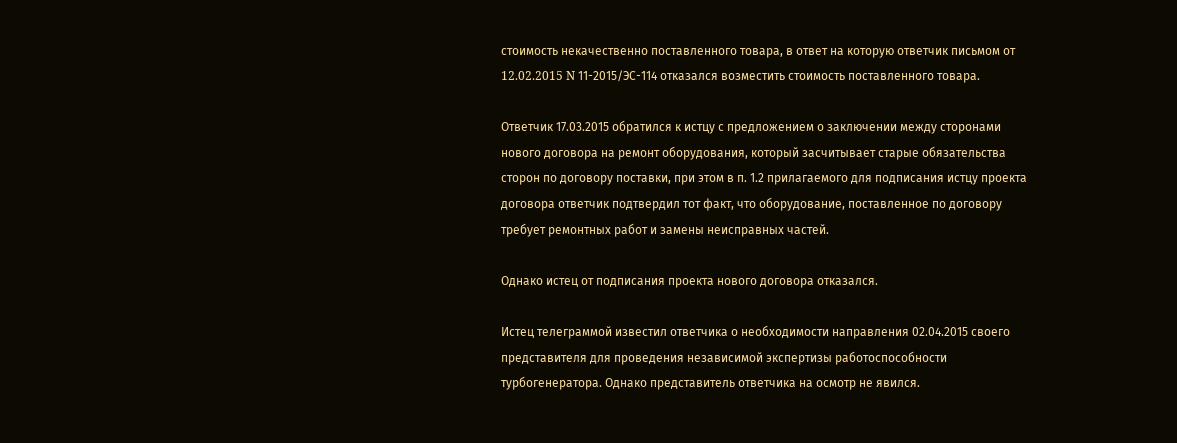стоимость некачественно поставленного товара, в ответ на которую ответчик письмом от 12.02.2015 N 11-2015/ЭС-114 отказался возместить стоимость поставленного товара.

Ответчик 17.03.2015 обратился к истцу с предложением о заключении между сторонами нового договора на ремонт оборудования, который засчитывает старые обязательства сторон по договору поставки, при этом в п. 1.2 прилагаемого для подписания истцу проекта договора ответчик подтвердил тот факт, что оборудование, поставленное по договору требует ремонтных работ и замены неисправных частей.

Однако истец от подписания проекта нового договора отказался.

Истец телеграммой известил ответчика о необходимости направления 02.04.2015 своего представителя для проведения независимой экспертизы работоспособности турбогенератора. Однако представитель ответчика на осмотр не явился.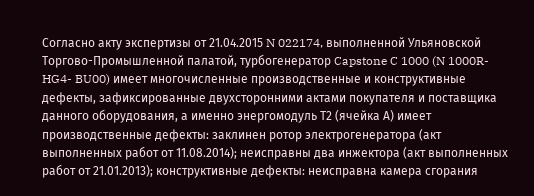Согласно акту экспертизы от 21.04.2015 N 022174, выполненной Ульяновской Торгово-Промышленной палатой, турбогенератор Capstone C 1000 (N 1000R-HG4- BU00) имеет многочисленные производственные и конструктивные дефекты, зафиксированные двухсторонними актами покупателя и поставщика данного оборудования, а именно энергомодуль Т2 (ячейка А) имеет производственные дефекты: заклинен ротор электрогенератора (акт выполненных работ от 11.08.2014); неисправны два инжектора (акт выполненных работ от 21.01.2013); конструктивные дефекты: неисправна камера сгорания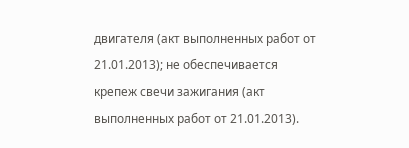двигателя (акт выполненных работ от 21.01.2013); не обеспечивается крепеж свечи зажигания (акт выполненных работ от 21.01.2013).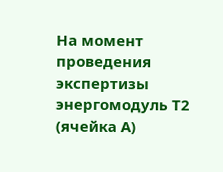На момент проведения экспертизы энергомодуль Т2 (ячейка А)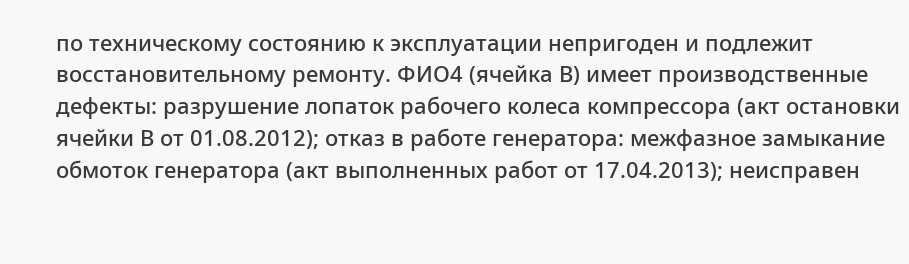по техническому состоянию к эксплуатации непригоден и подлежит восстановительному ремонту. ФИО4 (ячейка В) имеет производственные дефекты: разрушение лопаток рабочего колеса компрессора (акт остановки ячейки В от 01.08.2012); отказ в работе генератора: межфазное замыкание обмоток генератора (акт выполненных работ от 17.04.2013); неисправен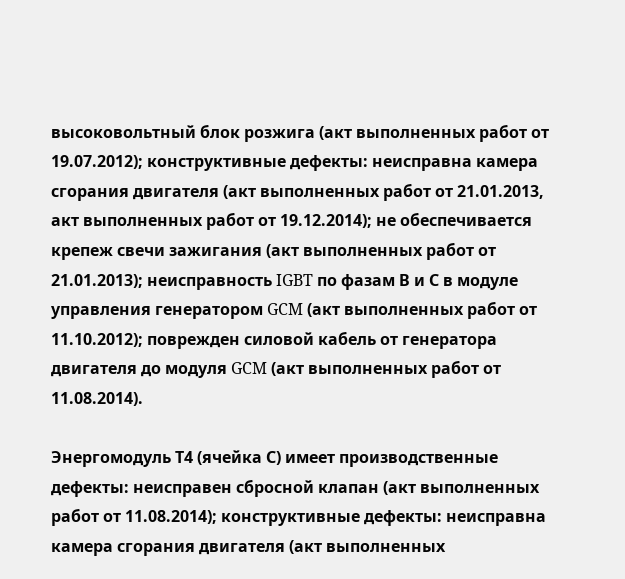высоковольтный блок розжига (акт выполненных работ от 19.07.2012); конструктивные дефекты: неисправна камера сгорания двигателя (акт выполненных работ от 21.01.2013, акт выполненных работ от 19.12.2014); не обеспечивается крепеж свечи зажигания (акт выполненных работ от 21.01.2013); неисправность IGBT по фазам В и С в модуле управления генератором GCM (акт выполненных работ от 11.10.2012); поврежден силовой кабель от генератора двигателя до модуля GCM (акт выполненных работ от 11.08.2014).

Энергомодуль Т4 (ячейка С) имеет производственные дефекты: неисправен сбросной клапан (акт выполненных работ от 11.08.2014); конструктивные дефекты: неисправна камера сгорания двигателя (акт выполненных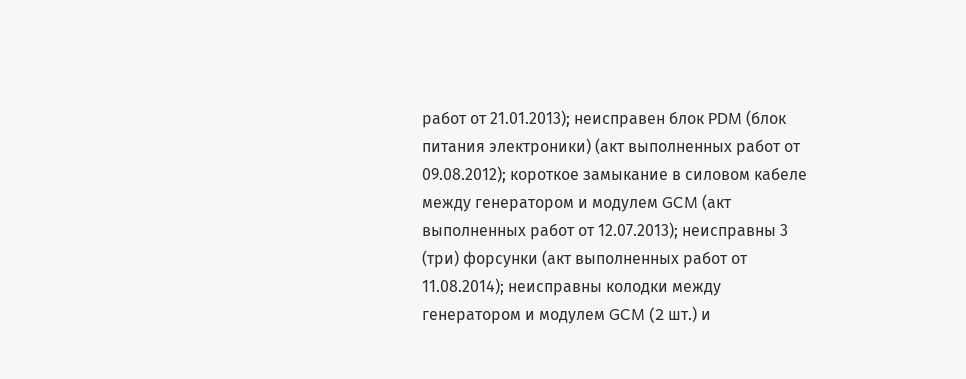работ от 21.01.2013); неисправен блок PDM (блок питания электроники) (акт выполненных работ от 09.08.2012); короткое замыкание в силовом кабеле между генератором и модулем GCM (акт выполненных работ от 12.07.2013); неисправны 3 (три) форсунки (акт выполненных работ от 11.08.2014); неисправны колодки между генератором и модулем GCM (2 шт.) и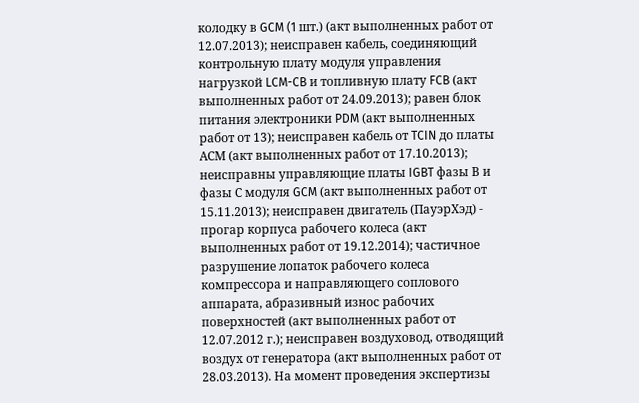колодку в GCM (1 шт.) (акт выполненных работ от 12.07.2013); неисправен кабель, соединяющий контрольную плату модуля управления нагрузкой LCM-CB и топливную плату FCB (акт выполненных работ от 24.09.2013); равен блок питания электроники PDM (акт выполненных работ от 13); неисправен кабель от TCIN до платы АСМ (акт выполненных работ от 17.10.2013); неисправны управляющие платы IGBT фазы В и фазы С модуля GCM (акт выполненных работ от 15.11.2013); неисправен двигатель (ПауэрХэд) - прогар корпуса рабочего колеса (акт выполненных работ от 19.12.2014); частичное разрушение лопаток рабочего колеса компрессора и направляющего соплового аппарата, абразивный износ рабочих поверхностей (акт выполненных работ от 12.07.2012 г.); неисправен воздуховод, отводящий воздух от генератора (акт выполненных работ от 28.03.2013). На момент проведения экспертизы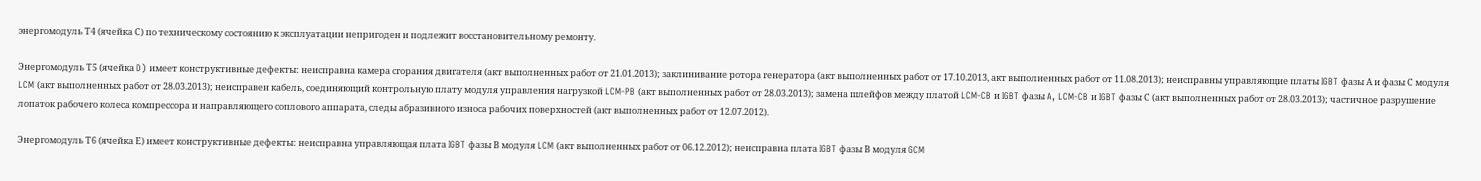энергомодуль Т4 (ячейка С) по техническому состоянию к эксплуатации непригоден и подлежит восстановительному ремонту.

Энергомодуль Т5 (ячейка D) имеет конструктивные дефекты: неисправна камера сгорания двигателя (акт выполненных работ от 21.01.2013); заклинивание ротора генератора (акт выполненных работ от 17.10.2013, акт выполненных работ от 11.08.2013); неисправны управляющие платы IGBT фазы А и фазы С модуля LCM (акт выполненных работ от 28.03.2013); неисправен кабель, соединяющий контрольную плату модуля управления нагрузкой LCM-PB (акт выполненных работ от 28.03.2013); замена шлейфов между платой LCM-CB и IGBT фазы A, LCM-CB и IGBT фазы С (акт выполненных работ от 28.03.2013); частичное разрушение лопаток рабочего колеса компрессора и направляющего соплового аппарата, следы абразивного износа рабочих поверхностей (акт выполненных работ от 12.07.2012).

Энергомодуль Т6 (ячейка Е) имеет конструктивные дефекты: неисправна управляющая плата IGBT фазы В модуля LCM (акт выполненных работ от 06.12.2012); неисправна плата IGBT фазы В модуля GCM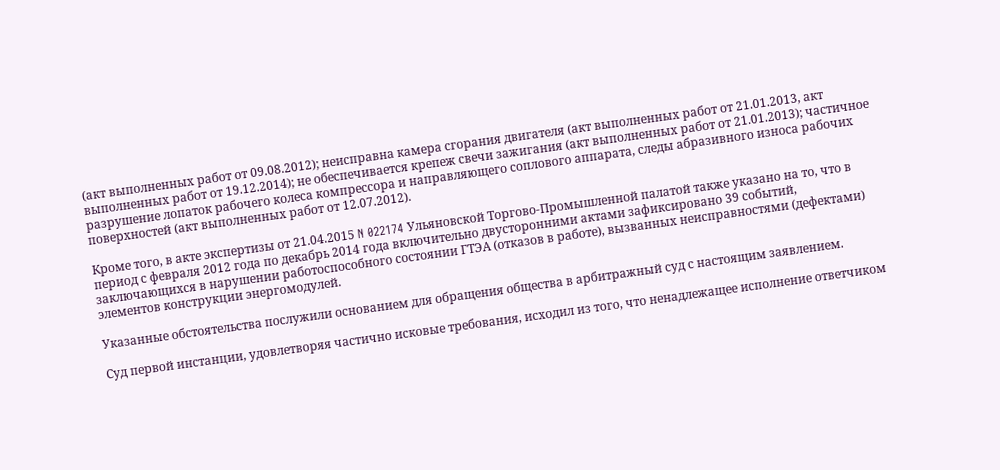(акт выполненных работ от 09.08.2012); неисправна камера сгорания двигателя (акт выполненных работ от 21.01.2013, акт выполненных работ от 19.12.2014); не обеспечивается крепеж свечи зажигания (акт выполненных работ от 21.01.2013); частичное разрушение лопаток рабочего колеса компрессора и направляющего соплового аппарата, следы абразивного износа рабочих поверхностей (акт выполненных работ от 12.07.2012).

Кроме того, в акте экспертизы от 21.04.2015 N 022174 Ульяновской Торгово-Промышленной палатой также указано на то, что в период с февраля 2012 года по декабрь 2014 года включительно двусторонними актами зафиксировано 39 событий, заключающихся в нарушении работоспособного состоянии ГТЭА (отказов в работе), вызванных неисправностями (дефектами) элементов конструкции энергомодулей.

Указанные обстоятельства послужили основанием для обращения общества в арбитражный суд с настоящим заявлением.

Суд первой инстанции, удовлетворяя частично исковые требования, исходил из того, что ненадлежащее исполнение ответчиком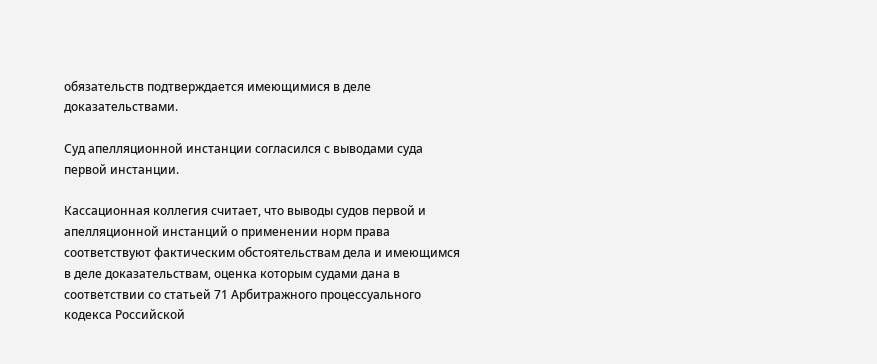обязательств подтверждается имеющимися в деле доказательствами.

Суд апелляционной инстанции согласился с выводами суда первой инстанции.

Кассационная коллегия считает, что выводы судов первой и апелляционной инстанций о применении норм права соответствуют фактическим обстоятельствам дела и имеющимся в деле доказательствам, оценка которым судами дана в соответствии со статьей 71 Арбитражного процессуального кодекса Российской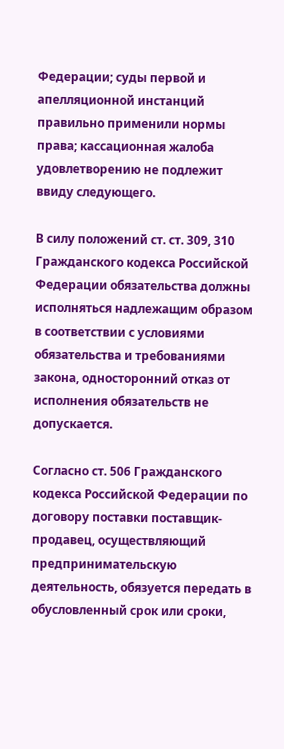Федерации; суды первой и апелляционной инстанций правильно применили нормы права; кассационная жалоба удовлетворению не подлежит ввиду следующего.

В силу положений ст. ст. 309, 310 Гражданского кодекса Российской Федерации обязательства должны исполняться надлежащим образом в соответствии с условиями обязательства и требованиями закона, односторонний отказ от исполнения обязательств не допускается.

Согласно ст. 506 Гражданского кодекса Российской Федерации по договору поставки поставщик-продавец, осуществляющий предпринимательскую деятельность, обязуется передать в обусловленный срок или сроки,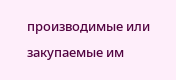производимые или закупаемые им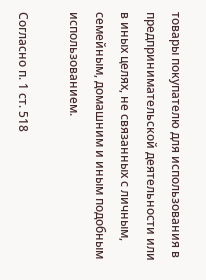товары покупателю для использования в предпринимательской деятельности или в иных целях, не связанных с личным, семейным, домашним и иным подобным использованием.

Согласно п. 1 ст. 518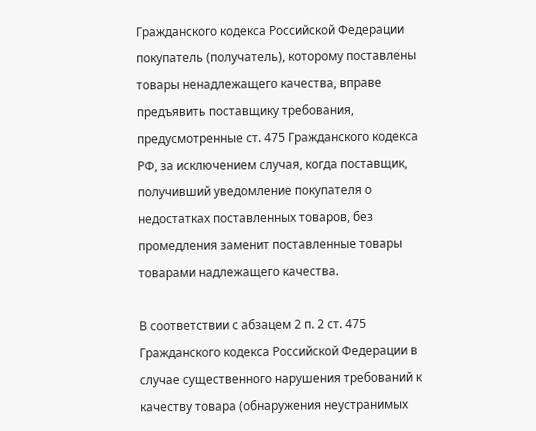Гражданского кодекса Российской Федерации покупатель (получатель), которому поставлены товары ненадлежащего качества, вправе предъявить поставщику требования, предусмотренные ст. 475 Гражданского кодекса РФ, за исключением случая, когда поставщик, получивший уведомление покупателя о недостатках поставленных товаров, без промедления заменит поставленные товары товарами надлежащего качества.

В соответствии с абзацем 2 п. 2 ст. 475 Гражданского кодекса Российской Федерации в случае существенного нарушения требований к качеству товара (обнаружения неустранимых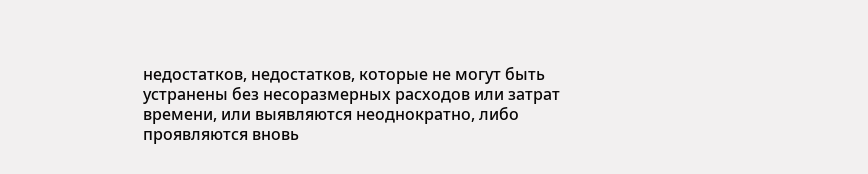недостатков, недостатков, которые не могут быть устранены без несоразмерных расходов или затрат времени, или выявляются неоднократно, либо проявляются вновь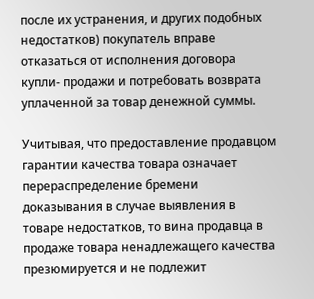после их устранения, и других подобных недостатков) покупатель вправе отказаться от исполнения договора купли- продажи и потребовать возврата уплаченной за товар денежной суммы.

Учитывая, что предоставление продавцом гарантии качества товара означает перераспределение бремени доказывания в случае выявления в товаре недостатков, то вина продавца в продаже товара ненадлежащего качества презюмируется и не подлежит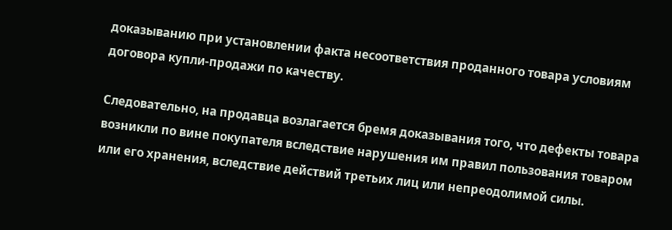доказыванию при установлении факта несоответствия проданного товара условиям договора купли-продажи по качеству.

Следовательно, на продавца возлагается бремя доказывания того, что дефекты товара возникли по вине покупателя вследствие нарушения им правил пользования товаром или его хранения, вследствие действий третьих лиц или непреодолимой силы.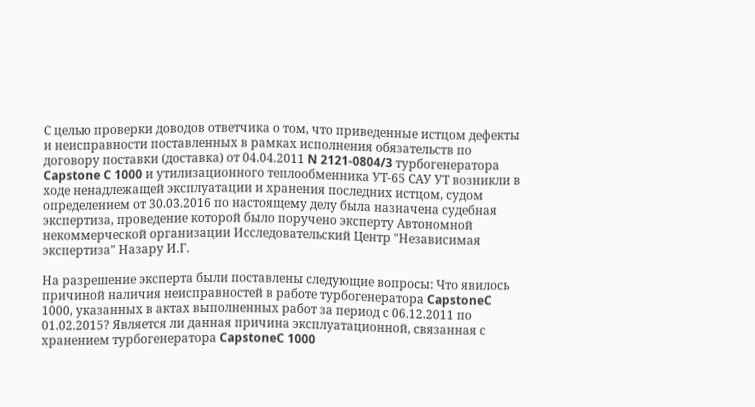С целью проверки доводов ответчика о том, что приведенные истцом дефекты и неисправности поставленных в рамках исполнения обязательств по договору поставки (доставка) от 04.04.2011 N 2121-0804/3 турбогенератора Capstone C 1000 и утилизационного теплообменника УТ-65 САУ УТ возникли в ходе ненадлежащей эксплуатации и хранения последних истцом, судом определением от 30.03.2016 по настоящему делу была назначена судебная экспертиза, проведение которой было поручено эксперту Автономной некоммерческой организации Исследовательский Центр "Независимая экспертиза" Назару И.Г.

На разрешение эксперта были поставлены следующие вопросы: Что явилось причиной наличия неисправностей в работе турбогенератора CapstoneC 1000, указанных в актах выполненных работ за период с 06.12.2011 по 01.02.2015? Является ли данная причина эксплуатационной, связанная с хранением турбогенератора CapstoneC 1000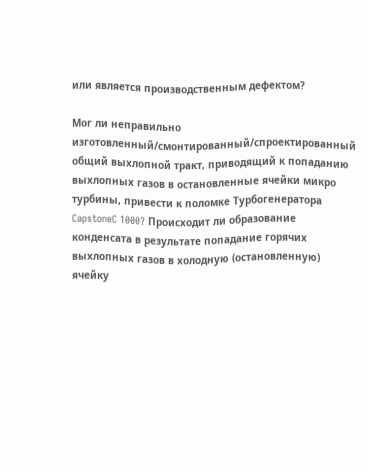или является производственным дефектом?

Мог ли неправильно изготовленный/смонтированный/спроектированный общий выхлопной тракт, приводящий к попаданию выхлопных газов в остановленные ячейки микро турбины, привести к поломке Турбогенератора CapstoneC 1000? Происходит ли образование конденсата в результате попадание горячих выхлопных газов в холодную (остановленную) ячейку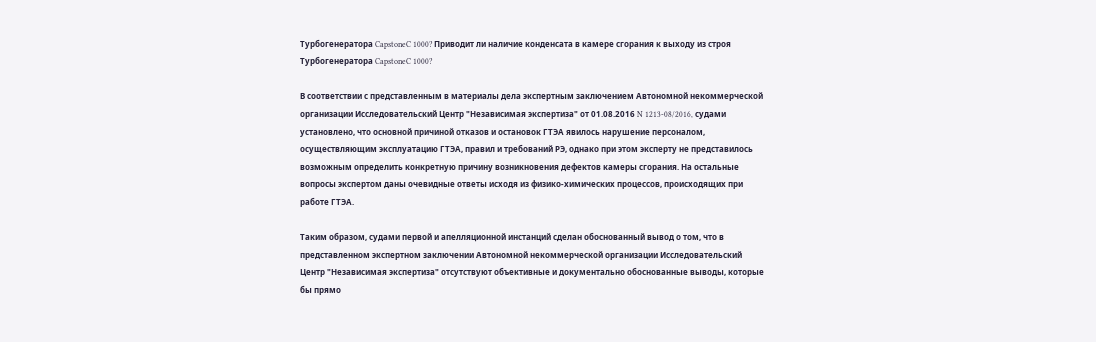Турбогенератора CapstoneC 1000? Приводит ли наличие конденсата в камере сгорания к выходу из строя Турбогенератора CapstoneC 1000?

В соответствии с представленным в материалы дела экспертным заключением Автономной некоммерческой организации Исследовательский Центр "Независимая экспертиза" от 01.08.2016 N 1213-08/2016, судами установлено, что основной причиной отказов и остановок ГТЭА явилось нарушение персоналом, осуществляющим эксплуатацию ГТЭА, правил и требований РЭ, однако при этом эксперту не представилось возможным определить конкретную причину возникновения дефектов камеры сгорания. На остальные вопросы экспертом даны очевидные ответы исходя из физико-химических процессов, происходящих при работе ГТЭА.

Таким образом, судами первой и апелляционной инстанций сделан обоснованный вывод о том, что в представленном экспертном заключении Автономной некоммерческой организации Исследовательский Центр "Независимая экспертиза" отсутствуют объективные и документально обоснованные выводы, которые бы прямо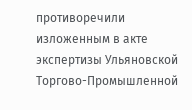противоречили изложенным в акте экспертизы Ульяновской Торгово-Промышленной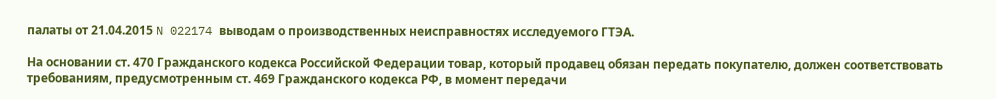палаты от 21.04.2015 N 022174 выводам о производственных неисправностях исследуемого ГТЭА.

На основании ст. 470 Гражданского кодекса Российской Федерации товар, который продавец обязан передать покупателю, должен соответствовать требованиям, предусмотренным ст. 469 Гражданского кодекса РФ, в момент передачи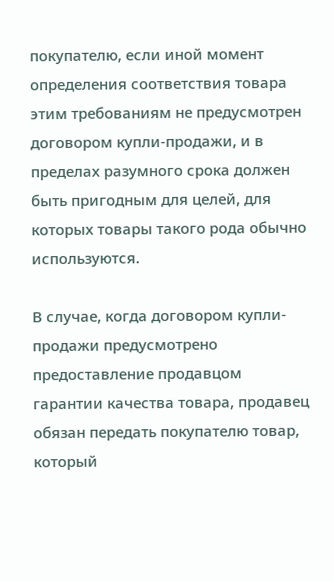покупателю, если иной момент определения соответствия товара этим требованиям не предусмотрен договором купли-продажи, и в пределах разумного срока должен быть пригодным для целей, для которых товары такого рода обычно используются.

В случае, когда договором купли-продажи предусмотрено предоставление продавцом гарантии качества товара, продавец обязан передать покупателю товар, который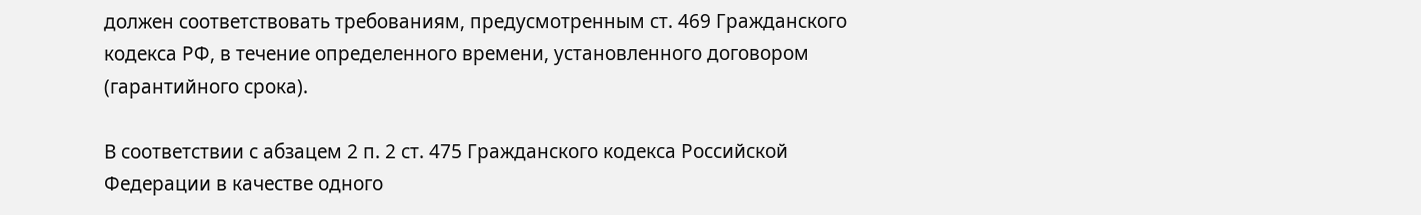должен соответствовать требованиям, предусмотренным ст. 469 Гражданского кодекса РФ, в течение определенного времени, установленного договором (гарантийного срока).

В соответствии с абзацем 2 п. 2 ст. 475 Гражданского кодекса Российской Федерации в качестве одного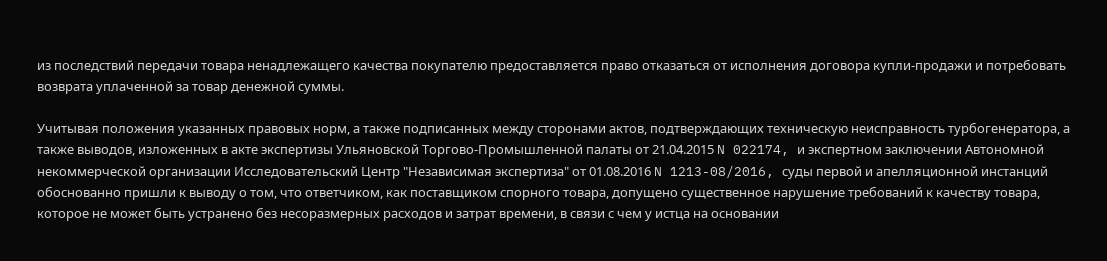из последствий передачи товара ненадлежащего качества покупателю предоставляется право отказаться от исполнения договора купли-продажи и потребовать возврата уплаченной за товар денежной суммы.

Учитывая положения указанных правовых норм, а также подписанных между сторонами актов, подтверждающих техническую неисправность турбогенератора, а также выводов, изложенных в акте экспертизы Ульяновской Торгово-Промышленной палаты от 21.04.2015 N 022174, и экспертном заключении Автономной некоммерческой организации Исследовательский Центр "Независимая экспертиза" от 01.08.2016 N 1213-08/2016, суды первой и апелляционной инстанций обоснованно пришли к выводу о том, что ответчиком, как поставщиком спорного товара, допущено существенное нарушение требований к качеству товара, которое не может быть устранено без несоразмерных расходов и затрат времени, в связи с чем у истца на основании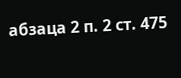абзаца 2 п. 2 ст. 475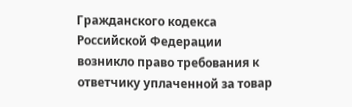Гражданского кодекса Российской Федерации возникло право требования к ответчику уплаченной за товар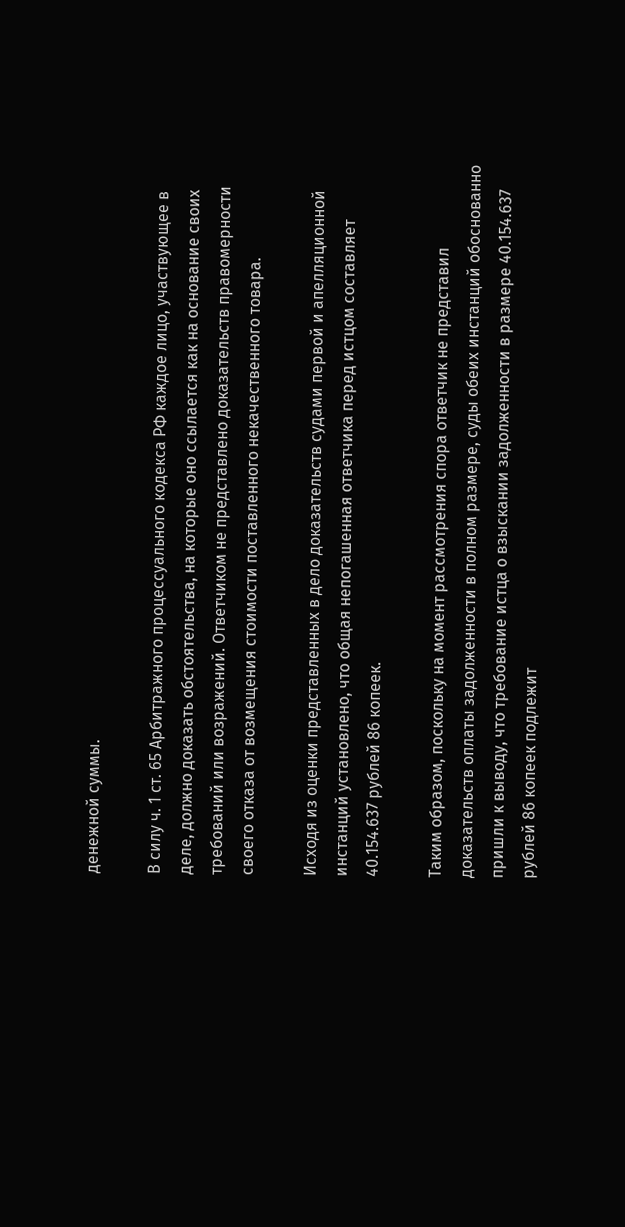денежной суммы.

В силу ч. 1 ст. 65 Арбитражного процессуального кодекса РФ каждое лицо, участвующее в деле, должно доказать обстоятельства, на которые оно ссылается как на основание своих требований или возражений. Ответчиком не представлено доказательств правомерности своего отказа от возмещения стоимости поставленного некачественного товара.

Исходя из оценки представленных в дело доказательств судами первой и апелляционной инстанций установлено, что общая непогашенная ответчика перед истцом составляет 40.154.637 рублей 86 копеек.

Таким образом, поскольку на момент рассмотрения спора ответчик не представил доказательств оплаты задолженности в полном размере, суды обеих инстанций обоснованно пришли к выводу, что требование истца о взыскании задолженности в размере 40.154.637 рублей 86 копеек подлежит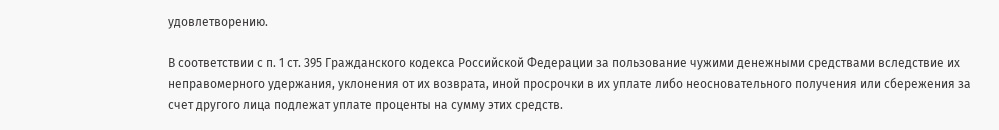удовлетворению.

В соответствии с п. 1 ст. 395 Гражданского кодекса Российской Федерации за пользование чужими денежными средствами вследствие их неправомерного удержания, уклонения от их возврата, иной просрочки в их уплате либо неосновательного получения или сбережения за счет другого лица подлежат уплате проценты на сумму этих средств.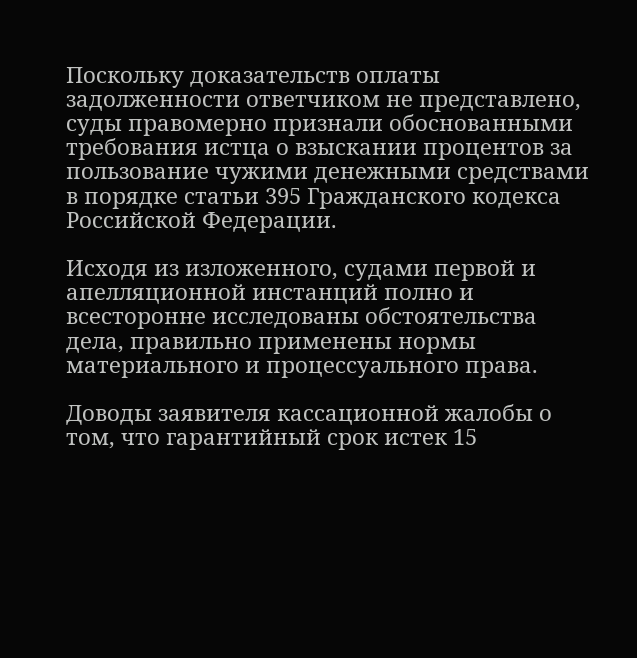Поскольку доказательств оплаты задолженности ответчиком не представлено, суды правомерно признали обоснованными требования истца о взыскании процентов за пользование чужими денежными средствами в порядке статьи 395 Гражданского кодекса Российской Федерации.

Исходя из изложенного, судами первой и апелляционной инстанций полно и всесторонне исследованы обстоятельства дела, правильно применены нормы материального и процессуального права.

Доводы заявителя кассационной жалобы о том, что гарантийный срок истек 15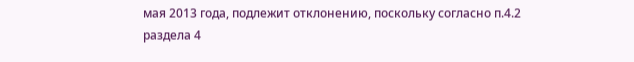мая 2013 года, подлежит отклонению, поскольку согласно п.4.2 раздела 4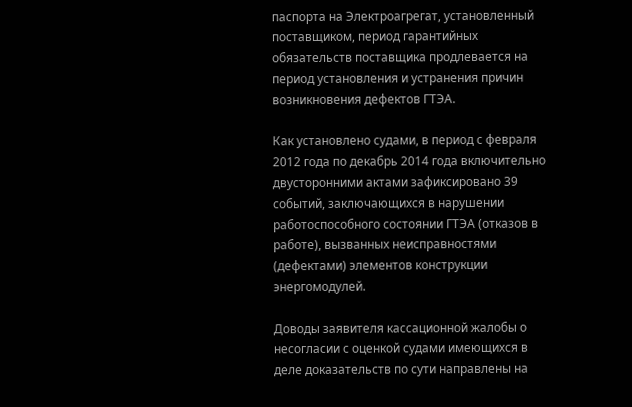паспорта на Электроагрегат, установленный поставщиком, период гарантийных обязательств поставщика продлевается на период установления и устранения причин возникновения дефектов ГТЭА.

Как установлено судами, в период с февраля 2012 года по декабрь 2014 года включительно двусторонними актами зафиксировано 39 событий, заключающихся в нарушении работоспособного состоянии ГТЭА (отказов в работе), вызванных неисправностями (дефектами) элементов конструкции энергомодулей.

Доводы заявителя кассационной жалобы о несогласии с оценкой судами имеющихся в деле доказательств по сути направлены на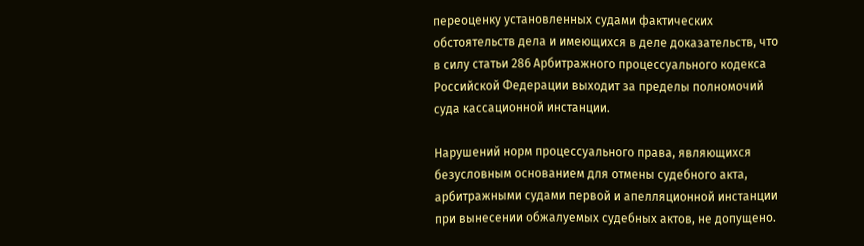переоценку установленных судами фактических обстоятельств дела и имеющихся в деле доказательств, что в силу статьи 286 Арбитражного процессуального кодекса Российской Федерации выходит за пределы полномочий суда кассационной инстанции.

Нарушений норм процессуального права, являющихся безусловным основанием для отмены судебного акта, арбитражными судами первой и апелляционной инстанции при вынесении обжалуемых судебных актов, не допущено.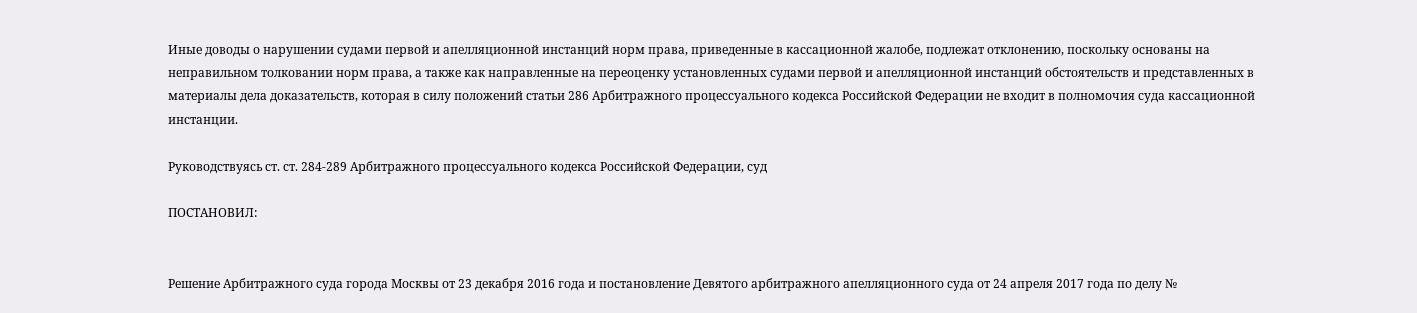Иные доводы о нарушении судами первой и апелляционной инстанций норм права, приведенные в кассационной жалобе, подлежат отклонению, поскольку основаны на неправильном толковании норм права, а также как направленные на переоценку установленных судами первой и апелляционной инстанций обстоятельств и представленных в материалы дела доказательств, которая в силу положений статьи 286 Арбитражного процессуального кодекса Российской Федерации не входит в полномочия суда кассационной инстанции.

Руководствуясь ст. ст. 284-289 Арбитражного процессуального кодекса Российской Федерации, суд

ПОСТАНОВИЛ:


Решение Арбитражного суда города Москвы от 23 декабря 2016 года и постановление Девятого арбитражного апелляционного суда от 24 апреля 2017 года по делу №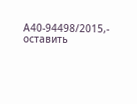А40-94498/2015,- оставить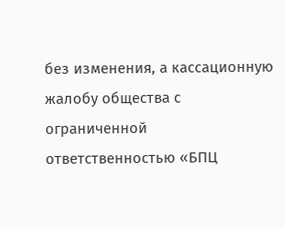без изменения, а кассационную жалобу общества с ограниченной ответственностью «БПЦ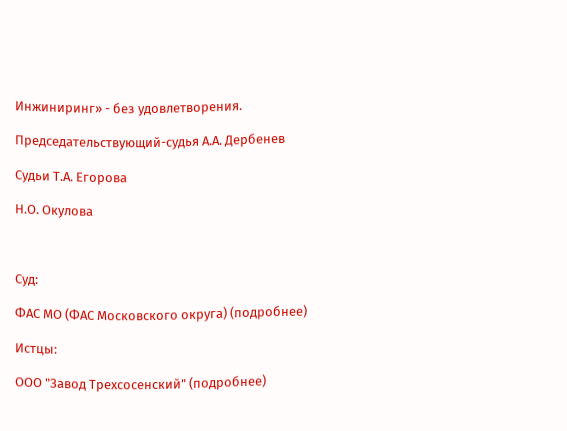Инжиниринг» - без удовлетворения.

Председательствующий-судья А.А. Дербенев

Судьи Т.А. Егорова

Н.О. Окулова



Суд:

ФАС МО (ФАС Московского округа) (подробнее)

Истцы:

ООО "Завод Трехсосенский" (подробнее)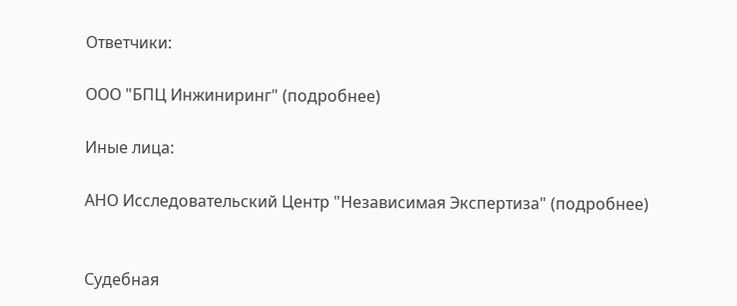Ответчики:

ООО "БПЦ Инжиниринг" (подробнее)

Иные лица:

АНО Исследовательский Центр "Независимая Экспертиза" (подробнее)


Судебная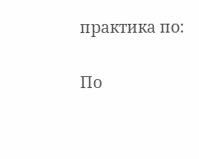практика по:

По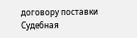договору поставки
Судебная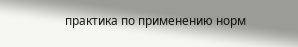практика по применению норм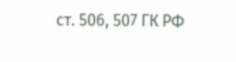ст. 506, 507 ГК РФ